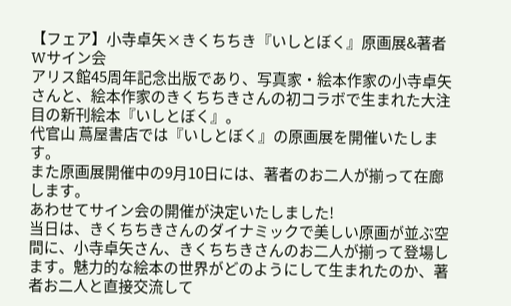【フェア】小寺卓矢×きくちちき『いしとぼく』原画展&著者Wサイン会
アリス館45周年記念出版であり、写真家・絵本作家の小寺卓矢さんと、絵本作家のきくちちきさんの初コラボで生まれた大注目の新刊絵本『いしとぼく』。
代官山 蔦屋書店では『いしとぼく』の原画展を開催いたします。
また原画展開催中の9月10日には、著者のお二人が揃って在廊します。
あわせてサイン会の開催が決定いたしました!
当日は、きくちちきさんのダイナミックで美しい原画が並ぶ空間に、小寺卓矢さん、きくちちきさんのお二人が揃って登場します。魅力的な絵本の世界がどのようにして生まれたのか、著者お二人と直接交流して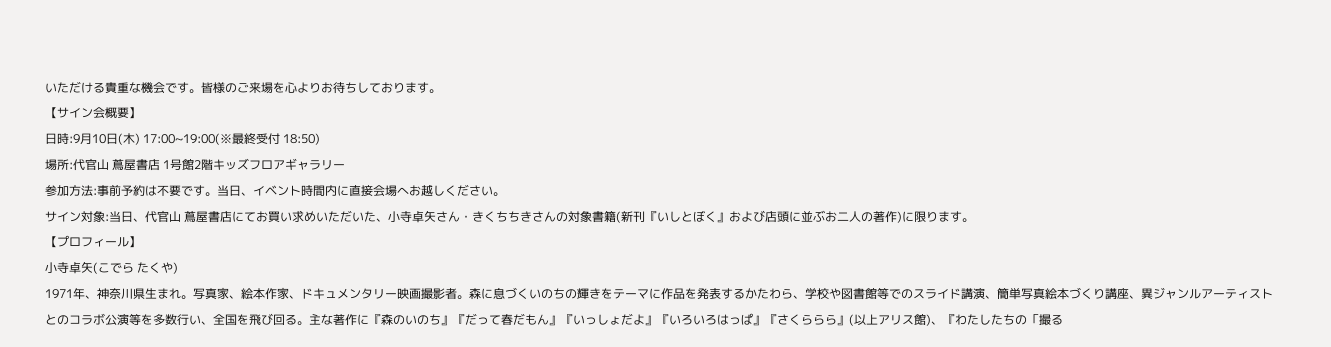いただける貴重な機会です。皆様のご来場を心よりお待ちしております。
【サイン会概要】
日時:9月10日(木) 17:00~19:00(※最終受付 18:50)
場所:代官山 蔦屋書店 1号館2階キッズフロアギャラリー
参加方法:事前予約は不要です。当日、イベント時間内に直接会場へお越しください。
サイン対象:当日、代官山 蔦屋書店にてお買い求めいただいた、小寺卓矢さん・きくちちきさんの対象書籍(新刊『いしとぼく』および店頭に並ぶお二人の著作)に限ります。
【プロフィール】
小寺卓矢(こでら たくや)
1971年、神奈川県生まれ。写真家、絵本作家、ドキュメンタリー映画撮影者。森に息づくいのちの輝きをテーマに作品を発表するかたわら、学校や図書館等でのスライド講演、簡単写真絵本づくり講座、異ジャンルアーティストとのコラボ公演等を多数行い、全国を飛び回る。主な著作に『森のいのち』『だって春だもん』『いっしょだよ』『いろいろはっぱ』『さくららら』(以上アリス館)、『わたしたちの「撮る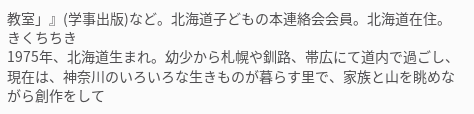教室」』(学事出版)など。北海道子どもの本連絡会会員。北海道在住。
きくちちき
1975年、北海道生まれ。幼少から札幌や釧路、帯広にて道内で過ごし、現在は、神奈川のいろいろな生きものが暮らす里で、家族と山を眺めながら創作をして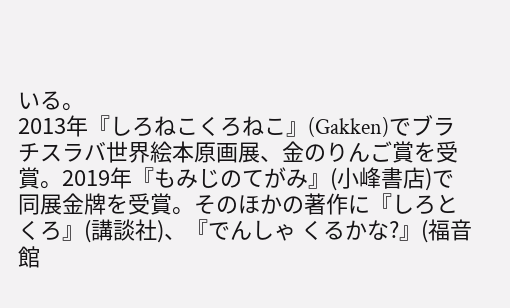いる。
2013年『しろねこくろねこ』(Gakken)でブラチスラバ世界絵本原画展、金のりんご賞を受賞。2019年『もみじのてがみ』(小峰書店)で同展金牌を受賞。そのほかの著作に『しろとくろ』(講談社)、『でんしゃ くるかな?』(福音館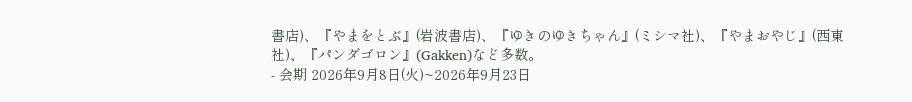書店)、『やまをとぶ』(岩波書店)、『ゆきのゆきちゃん』(ミシマ社)、『やまおやじ』(西東社)、『パンダゴロン』(Gakken)など多数。
- 会期 2026年9月8日(火)~2026年9月23日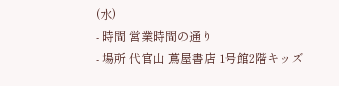(水)
- 時間 営業時間の通り
- 場所 代官山 蔦屋書店 1号館2階キッズ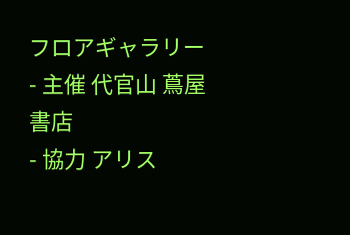フロアギャラリー
- 主催 代官山 蔦屋書店
- 協力 アリス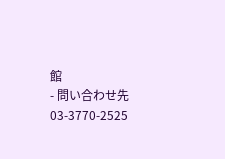館
- 問い合わせ先 03-3770-2525